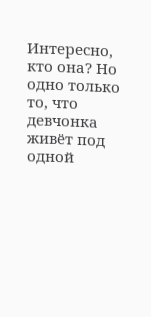Интересно, кто она? Но одно только то, что девчонка живёт под одной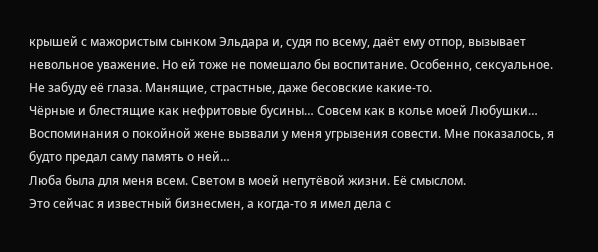крышей с мажористым сынком Эльдара и, судя по всему, даёт ему отпор, вызывает невольное уважение. Но ей тоже не помешало бы воспитание. Особенно, сексуальное.
Не забуду её глаза. Манящие, страстные, даже бесовские какие-то.
Чёрные и блестящие как нефритовые бусины… Совсем как в колье моей Любушки…
Воспоминания о покойной жене вызвали у меня угрызения совести. Мне показалось, я будто предал саму память о ней…
Люба была для меня всем. Светом в моей непутёвой жизни. Её смыслом.
Это сейчас я известный бизнесмен, а когда-то я имел дела с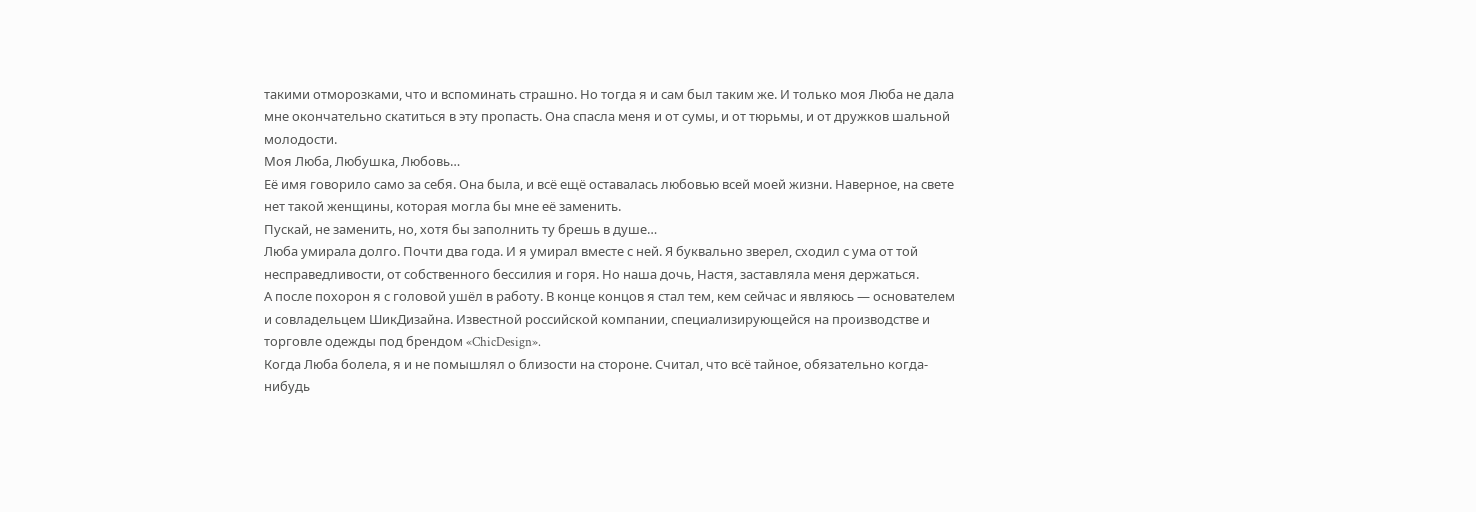такими отморозками, что и вспоминать страшно. Но тогда я и сам был таким же. И только моя Люба не дала мне окончательно скатиться в эту пропасть. Она спасла меня и от сумы, и от тюрьмы, и от дружков шальной молодости.
Моя Люба, Любушка, Любовь…
Её имя говорило само за себя. Она была, и всё ещё оставалась любовью всей моей жизни. Наверное, на свете нет такой женщины, которая могла бы мне её заменить.
Пускай, не заменить, но, хотя бы заполнить ту брешь в душе…
Люба умирала долго. Почти два года. И я умирал вместе с ней. Я буквально зверел, сходил с ума от той несправедливости, от собственного бессилия и горя. Но наша дочь, Настя, заставляла меня держаться.
А после похорон я с головой ушёл в работу. В конце концов я стал тем, кем сейчас и являюсь — основателем и совладельцем ШикДизайна. Известной российской компании, специализирующейся на производстве и торговле одежды под брендом «ChicDesign».
Когда Люба болела, я и не помышлял о близости на стороне. Считал, что всё тайное, обязательно когда-нибудь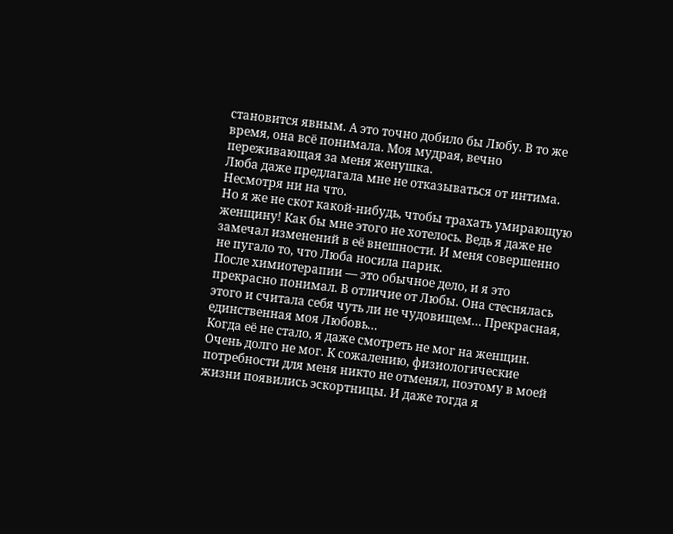становится явным. А это точно добило бы Любу. В то же время, она всё понимала. Моя мудрая, вечно переживающая за меня женушка.
Люба даже предлагала мне не отказываться от интима. Несмотря ни на что.
Но я же не скот какой-нибудь, чтобы трахать умирающую женщину! Как бы мне этого не хотелось. Ведь я даже не замечал изменений в её внешности. И меня совершенно не пугало то, что Люба носила парик.
После химиотерапии — это обычное дело, и я это прекрасно понимал. В отличие от Любы. Она стеснялась этого и считала себя чуть ли не чудовищем… Прекрасная, единственная моя Любовь…
Когда её не стало, я даже смотреть не мог на женщин. Очень долго не мог. К сожалению, физиологические потребности для меня никто не отменял, поэтому в моей жизни появились эскортницы. И даже тогда я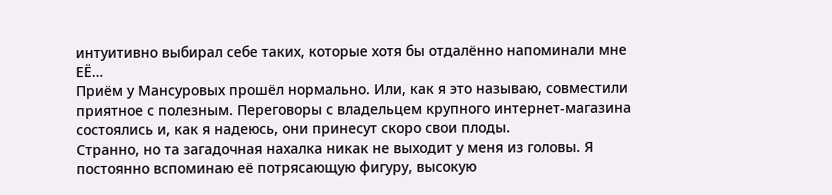интуитивно выбирал себе таких, которые хотя бы отдалённо напоминали мне ЕЁ…
Приём у Мансуровых прошёл нормально. Или, как я это называю, совместили приятное с полезным. Переговоры с владельцем крупного интернет-магазина состоялись и, как я надеюсь, они принесут скоро свои плоды.
Странно, но та загадочная нахалка никак не выходит у меня из головы. Я постоянно вспоминаю её потрясающую фигуру, высокую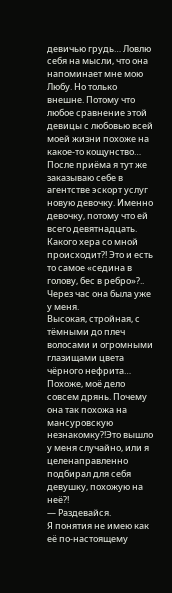девичью грудь… Ловлю себя на мысли, что она напоминает мне мою Любу. Но только внешне. Потому что любое сравнение этой девицы с любовью всей моей жизни похоже на какое-то кощунство…
После приёма я тут же заказываю себе в агентстве эскорт услуг новую девочку. Именно девочку, потому что ей всего девятнадцать.
Какого хера со мной происходит?! Это и есть то самое «седина в голову, бес в ребро»?..
Через час она была уже у меня.
Высокая, стройная, с тёмными до плеч волосами и огромными глазищами цвета чёрного нефрита…
Похоже, моё дело совсем дрянь. Почему она так похожа на мансуровскую незнакомку?!Это вышло у меня случайно, или я целенаправленно подбирал для себя девушку, похожую на неё?!
— Раздевайся.
Я понятия не имею как её по-настоящему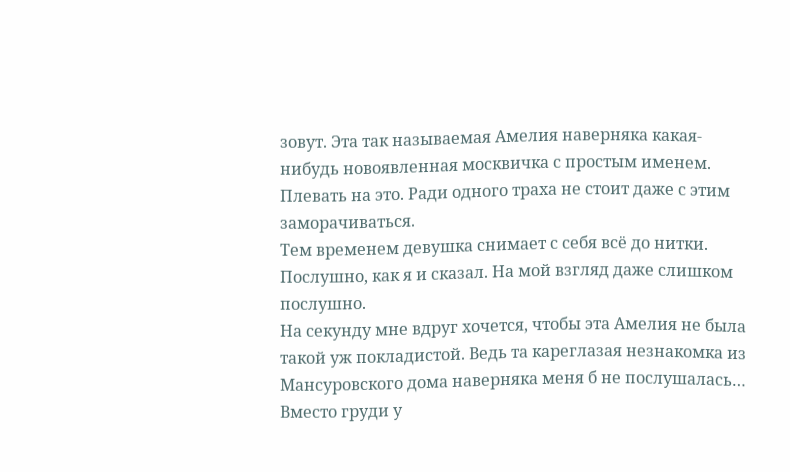зовут. Эта так называемая Амелия наверняка какая-нибудь новоявленная москвичка с простым именем.
Плевать на это. Ради одного траха не стоит даже с этим заморачиваться.
Тем временем девушка снимает с себя всё до нитки. Послушно, как я и сказал. На мой взгляд даже слишком послушно.
На секунду мне вдруг хочется, чтобы эта Амелия не была такой уж покладистой. Ведь та кареглазая незнакомка из Мансуровского дома наверняка меня б не послушалась…
Вместо груди у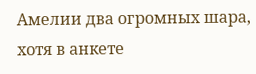Амелии два огромных шара, хотя в анкете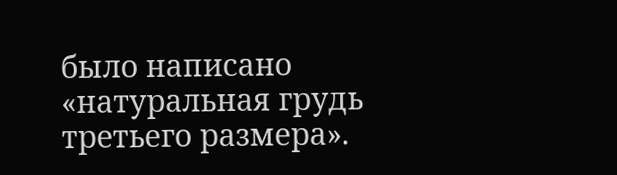было написано «натуральная грудь третьего размера».